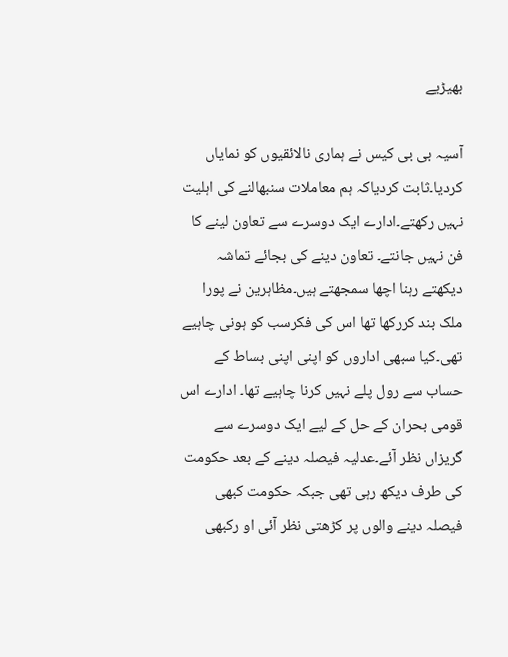بھیڑیے

آسیہ بی بی کیس نے ہماری نالائقیوں کو نمایاں کردیا۔ثابت کردیاکہ ہم معاملات سنبھالنے کی اہلیت نہیں رکھتے۔ادارے ایک دوسرے سے تعاون لینے کا فن نہیں جانتے۔ تعاون دینے کی بجائے تماشہ دیکھتے رہنا اچھا سمجھتے ہیں۔مظاہرین نے پورا ملک بند کررکھا تھا اس کی فکرسب کو ہونی چاہیے تھی۔کیا سبھی اداروں کو اپنی اپنی بساط کے حساب سے رول پلے نہیں کرنا چاہیے تھا۔ ادارے اس قومی بحران کے حل کے لیے ایک دوسرے سے گریزاں نظر آئے۔عدلیہ فیصلہ دینے کے بعد حکومت کی طرف دیکھ رہی تھی جبکہ حکومت کبھی فیصلہ دینے والوں پر کڑھتی نظر آئی او رکبھی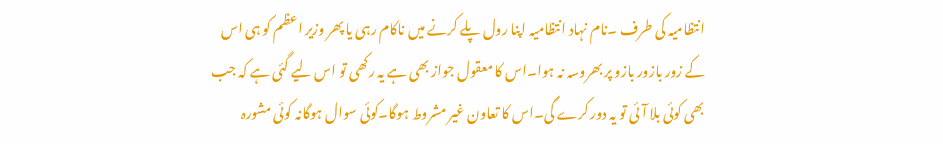انتظامیہ کی طرف ۔نام نہاد انتظامیہ اپنا رول پلے کرنے میں ناکام رہی یا پھر وزیر اعظم کو ہی اس کے زور بازور بازو پر بھروسہ نہ ہوا۔اس کا معقول جواز بھی ہے یہ رکھی تو اس لیے گئی ہے کہ جب بھی کوئی بلا آئی تو یہ دور کرے گی۔اس کا تعاون غیر مشروط ہوگا۔کوئی سوال ہوگانہ کوئی مشورہ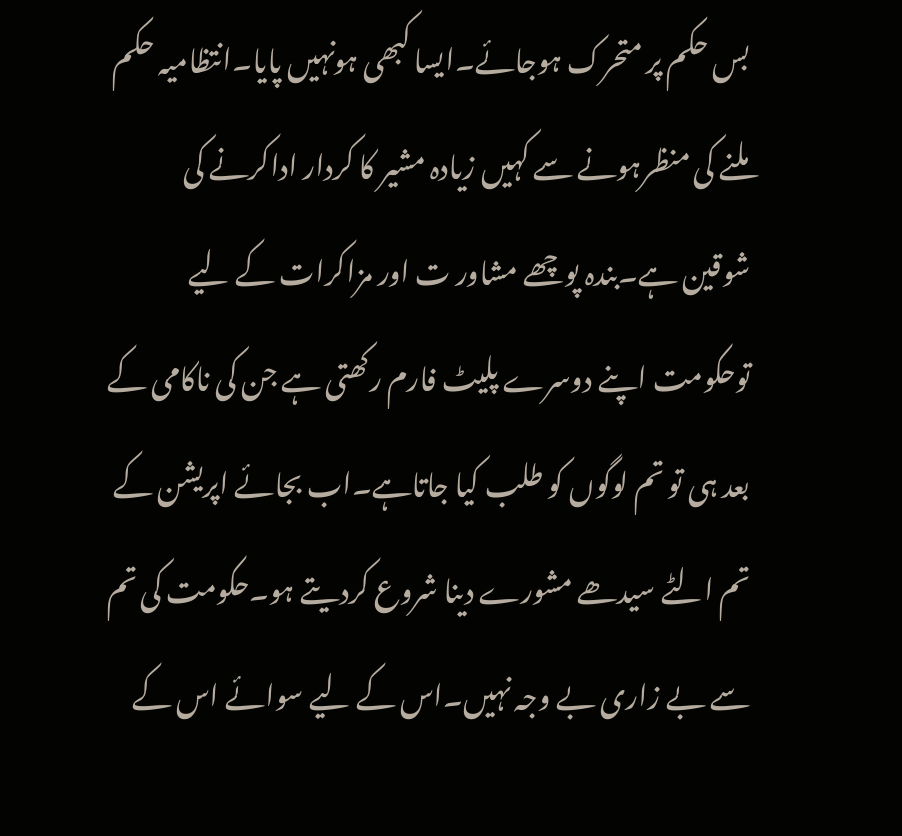بس حکم پر متحرک ہوجائے۔ایسا کبھی ہونہیں پایا۔انتظامیہ حکم ملنے کی منظرہونے سے کہیں زیادہ مشیر کا کردار اداکرنے کی شوقین ہے۔بندہ پوچھے مشاور ت اور مزاکرات کے لیے توحکومت اپنے دوسرے پلیٹ فارم رکھتی ہے جن کی ناکامی کے بعد ہی تو تم لوگوں کو طلب کیا جاتاہے۔اب بجائے اپریشن کے تم الٹے سیدھے مشورے دینا شروع کردیتے ہو۔حکومت کی تم سے بے زاری بے وجہ نہیں۔اس کے لیے سوائے اس کے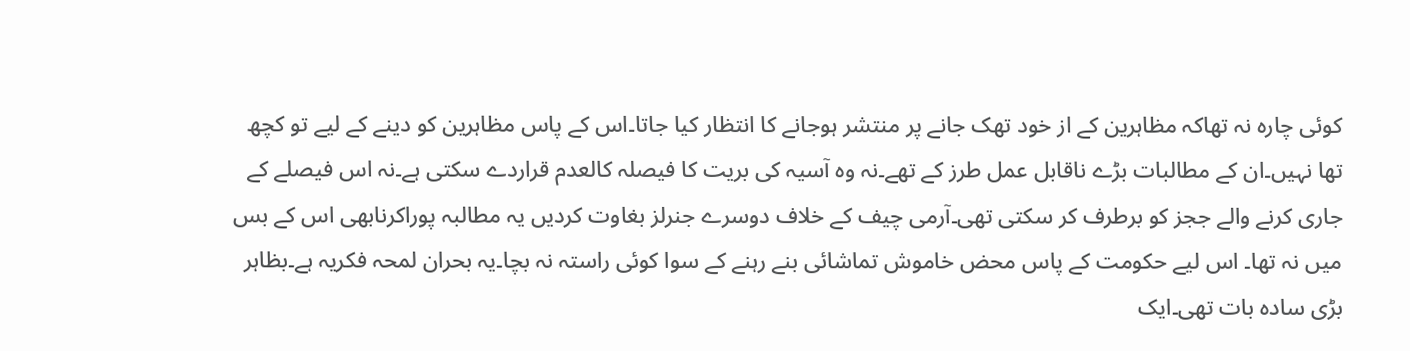کوئی چارہ نہ تھاکہ مظاہرین کے از خود تھک جانے پر منتشر ہوجانے کا انتظار کیا جاتا۔اس کے پاس مظاہرین کو دینے کے لیے تو کچھ تھا نہیں۔ان کے مطالبات بڑے ناقابل عمل طرز کے تھے۔نہ وہ آسیہ کی بریت کا فیصلہ کالعدم قراردے سکتی ہے۔نہ اس فیصلے کے جاری کرنے والے ججز کو برطرف کر سکتی تھی۔آرمی چیف کے خلاف دوسرے جنرلز بغاوت کردیں یہ مطالبہ پوراکرنابھی اس کے بس میں نہ تھا۔ اس لیے حکومت کے پاس محض خاموش تماشائی بنے رہنے کے سوا کوئی راستہ نہ بچا۔یہ بحران لمحہ فکریہ ہے۔بظاہر بڑی سادہ بات تھی۔ایک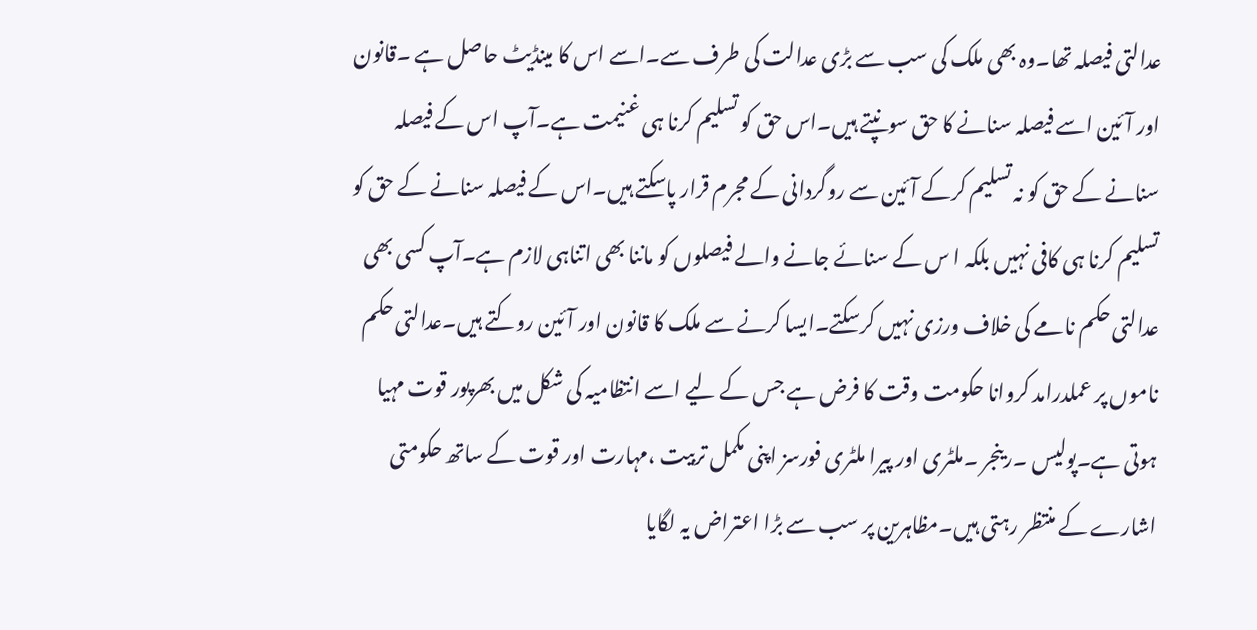عدالتی فیصلہ تھا۔وہ بھی ملک کی سب سے بڑی عدالت کی طرف سے۔اسے اس کا مینڈیٹ حاصل ہے ۔قانون اور آئین اسے فیصلہ سنانے کا حق سونپتے ہیں۔اس حق کو تسلیم کرنا ہی غنیمت ہے۔آپ اس کے فیصلہ سنانے کے حق کو نہ تسلیم کرکے آئین سے روگردانی کے مجرم قرار پاسکتے ہیں۔اس کے فیصلہ سنانے کے حق کو تسلیم کرنا ہی کافی نہیں بلکہ ا س کے سنائے جانے والے فیصلوں کو ماننا بھی اتناہی لازم ہے۔آپ کسی بھی عدالتی حکم نامے کی خلاف ورزی نہیں کرسکتے۔ایسا کرنے سے ملک کا قانون اور آئین روکتے ہیں۔عدالتی حکم ناموں پر عملدرامد کروانا حکومت وقت کا فرض ہے جس کے لیے اسے انتظامیہ کی شکل میں بھرپور قوت مہیا ہوتی ہے۔پولیس ۔رینجر ۔ملٹری اور پیرا ملٹری فورسز اپنی مکمل تربیت ،مہارت اور قوت کے ساتھ حکومتی اشارے کے منتظر رہتی ہیں۔مظاہرین پر سب سے بڑا اعتراض یہ لگایا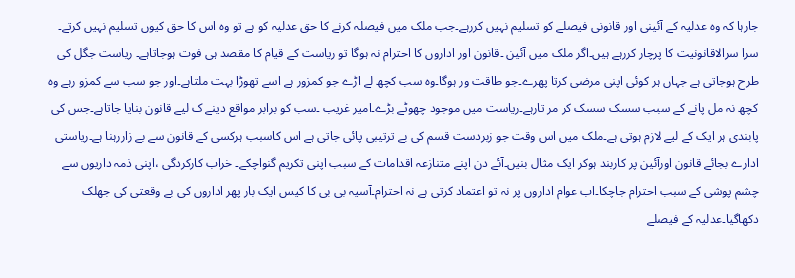جارہا کہ وہ عدلیہ کے آئینی اور قانونی فیصلے کو تسلیم نہیں کررہے۔جب ملک میں فیصلہ کرنے کا حق عدلیہ کو ہے تو وہ اس کا حق کیوں تسلیم نہیں کرتے۔ سرا سرالاقانونیت کا پرچار کررہے ہیں۔اگر ملک میں آئین ۔قانون اور اداروں کا احترام نہ ہوگا تو ریاست کے قیام کا مقصد ہی فوت ہوجاتاہے۔ ریاست جگل کی طرح ہوجاتی ہے جہاں ہر کوئی اپنی مرضی کرتا پھرے۔جو طاقت ور ہوگا۔وہ سب کچھ لے اڑے جو کمزور ہے اسے تھوڑا بہت ملتاہے۔اور جو سب سے کمزو رہے وہ کچھ نہ مل پانے کے سبب سسک سسک کر مر تارہے۔ریاست میں موجود چھوٹے بڑے۔امیر غریب ۔سب کو برابر مواقع دینے ک لیے قانون بنایا جاتاہے۔جس کی پابندی ہر ایک کے لیے لازم ہوتی ہے۔ملک میں اس وقت جو زبردست قسم کی بے ترتیبی پائی جاتی ہے اس کاسبب ہرکسی کے قانون سے بے زاررہنا ہے۔ریاستی ادارے بجائے قانون اورآئین پر کاربند ہوکر ایک مثال بنیں۔آئے دن اپنے متنازعہ اقدامات کے سبب اپنی تکریم گنواچکے۔ خراب کارکردگی ،اپنی ذمہ داریوں سے چشم پوشی کے سبب احترام جاچکا۔اب عوام اداروں پر نہ تو اعتماد کرتی ہے نہ احترام۔آسیہ بی بی کا کیس ایک بار پھر اداروں کی بے وقعتی کی جھلک دکھاگیا۔عدلیہ کے فیصلے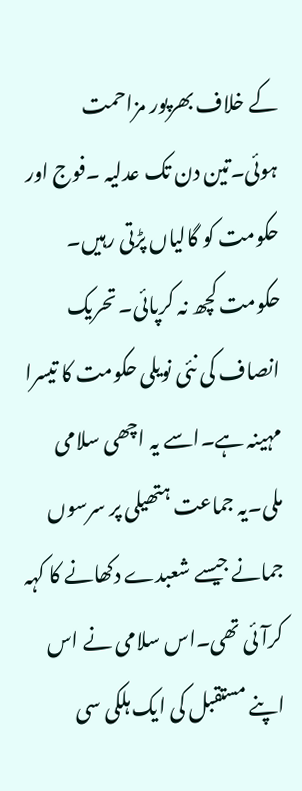کے خلاف بھرپور مزاحمت ہوئی۔تین دن تک عدلیہ ۔فوج اور حکومت کو گالیاں پڑتی رہیں۔ حکومت کچھ نہ کرپائی۔ تحریک انصاف کی نئی نویلی حکومت کا تیسرا مہینہ ہے۔اسے یہ اچھی سلامی ملی۔یہ جماعت ہتھیلی پر سرسوں جمانے جیسے شعبدے دکھانے کا کہہ کرآئی تھی۔اس سلامی نے اس اپنے مستقبل کی ایک ہلکی سی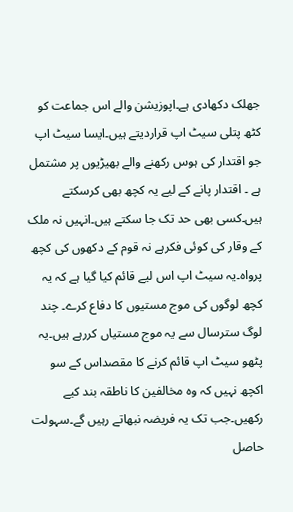جھلک دکھادی ہے۔اپوزیشن والے اس جماعت کو کٹھ پتلی سیٹ اپ قراردیتے ہیں۔ایسا سیٹ اپ جو اقتدار کی ہوس رکھنے والے بھیڑیوں پر مشتمل ہے ۔ اقتدار پانے کے لیے یہ کچھ بھی کرسکتے ہیں۔کسی بھی حد تک جا سکتے ہیں۔انہیں نہ ملک کے وقار کی کوئی فکرہے نہ قوم کے دکھوں کی کچھ پرواہ۔یہ سیٹ اپ اس لیے قائم کیا گیا ہے کہ یہ کچھ لوگوں کی موج مستیوں کا دفاع کرے۔ چند لوگ سترسال سے یہ موج مستیاں کررہے ہیں۔یہ پٹھو سیٹ اپ قائم کرنے کا مقصداس کے سو اکچھ نہیں کہ وہ مخالفین کا ناطقہ بند کیے رکھیں۔جب تک یہ فریضہ نبھاتے رہیں گے۔سہولت حاصل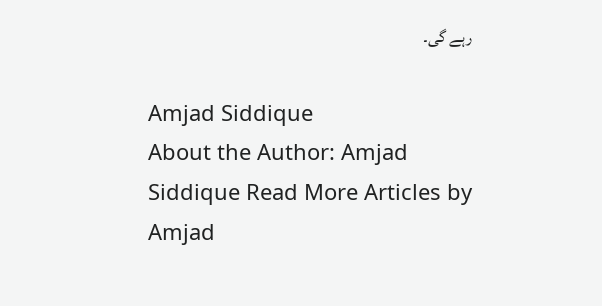رہے گی۔

Amjad Siddique
About the Author: Amjad Siddique Read More Articles by Amjad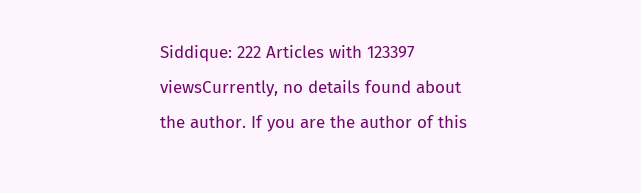Siddique: 222 Articles with 123397 viewsCurrently, no details found about the author. If you are the author of this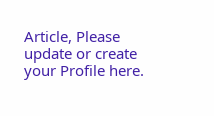Article, Please update or create your Profile here.